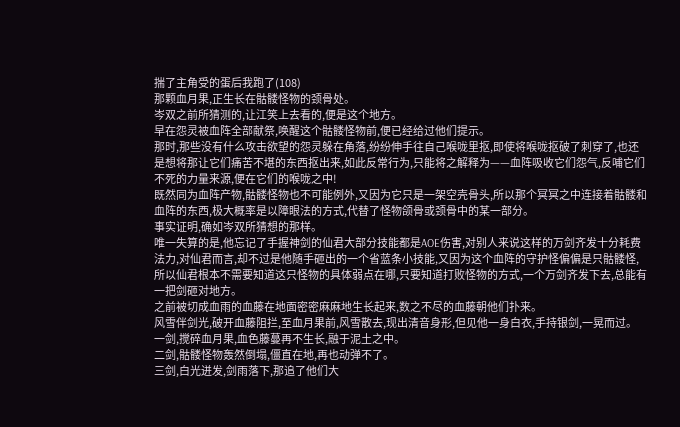揣了主角受的蛋后我跑了(108)
那颗血月果,正生长在骷髅怪物的颈骨处。
岑双之前所猜测的,让江笑上去看的,便是这个地方。
早在怨灵被血阵全部献祭,唤醒这个骷髅怪物前,便已经给过他们提示。
那时,那些没有什么攻击欲望的怨灵躲在角落,纷纷伸手往自己喉咙里抠,即使将喉咙抠破了刺穿了,也还是想将那让它们痛苦不堪的东西抠出来,如此反常行为,只能将之解释为——血阵吸收它们怨气,反哺它们不死的力量来源,便在它们的喉咙之中!
既然同为血阵产物,骷髅怪物也不可能例外,又因为它只是一架空壳骨头,所以那个冥冥之中连接着骷髅和血阵的东西,极大概率是以障眼法的方式,代替了怪物颌骨或颈骨中的某一部分。
事实证明,确如岑双所猜想的那样。
唯一失算的是,他忘记了手握神剑的仙君大部分技能都是AOE伤害,对别人来说这样的万剑齐发十分耗费法力,对仙君而言,却不过是他随手砸出的一个省蓝条小技能,又因为这个血阵的守护怪偏偏是只骷髅怪,所以仙君根本不需要知道这只怪物的具体弱点在哪,只要知道打败怪物的方式,一个万剑齐发下去,总能有一把剑砸对地方。
之前被切成血雨的血藤在地面密密麻麻地生长起来,数之不尽的血藤朝他们扑来。
风雪伴剑光,破开血藤阻拦,至血月果前,风雪散去,现出清音身形,但见他一身白衣,手持银剑,一晃而过。
一剑,搅碎血月果,血色藤蔓再不生长,融于泥土之中。
二剑,骷髅怪物轰然倒塌,僵直在地,再也动弹不了。
三剑,白光迸发,剑雨落下,那追了他们大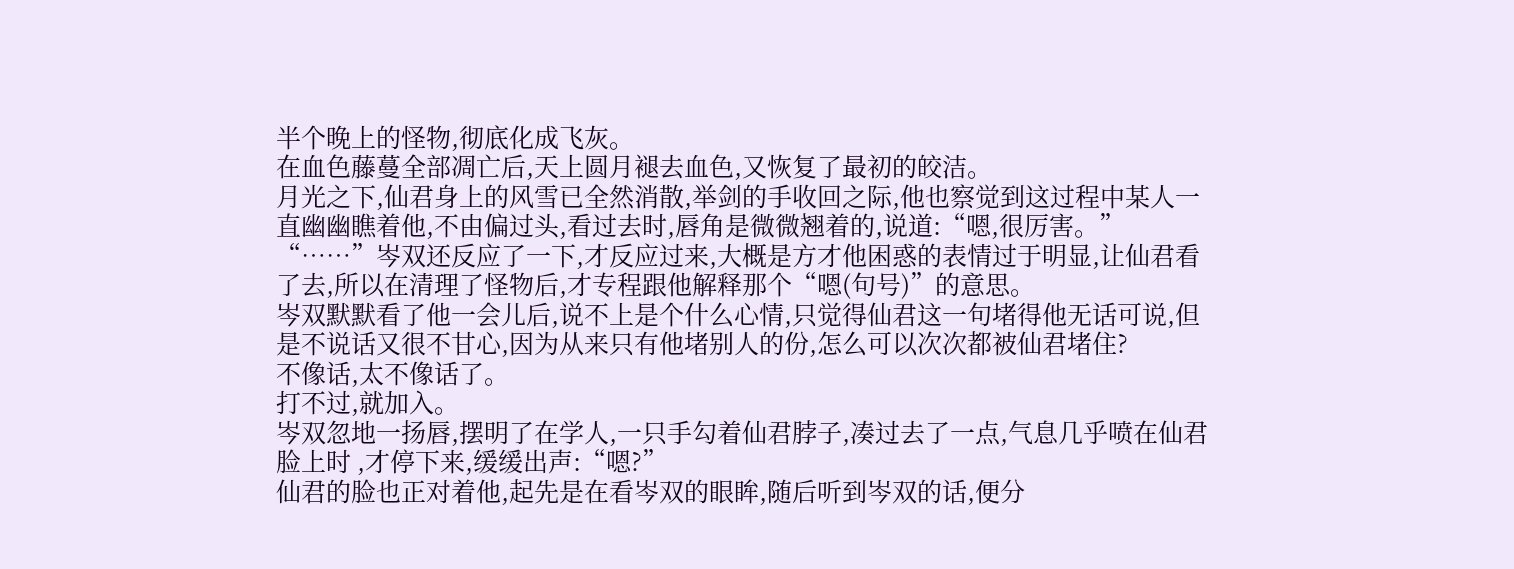半个晚上的怪物,彻底化成飞灰。
在血色藤蔓全部凋亡后,天上圆月褪去血色,又恢复了最初的皎洁。
月光之下,仙君身上的风雪已全然消散,举剑的手收回之际,他也察觉到这过程中某人一直幽幽瞧着他,不由偏过头,看过去时,唇角是微微翘着的,说道:“嗯,很厉害。”
“……”岑双还反应了一下,才反应过来,大概是方才他困惑的表情过于明显,让仙君看了去,所以在清理了怪物后,才专程跟他解释那个“嗯(句号)”的意思。
岑双默默看了他一会儿后,说不上是个什么心情,只觉得仙君这一句堵得他无话可说,但是不说话又很不甘心,因为从来只有他堵别人的份,怎么可以次次都被仙君堵住?
不像话,太不像话了。
打不过,就加入。
岑双忽地一扬唇,摆明了在学人,一只手勾着仙君脖子,凑过去了一点,气息几乎喷在仙君脸上时 ,才停下来,缓缓出声:“嗯?”
仙君的脸也正对着他,起先是在看岑双的眼眸,随后听到岑双的话,便分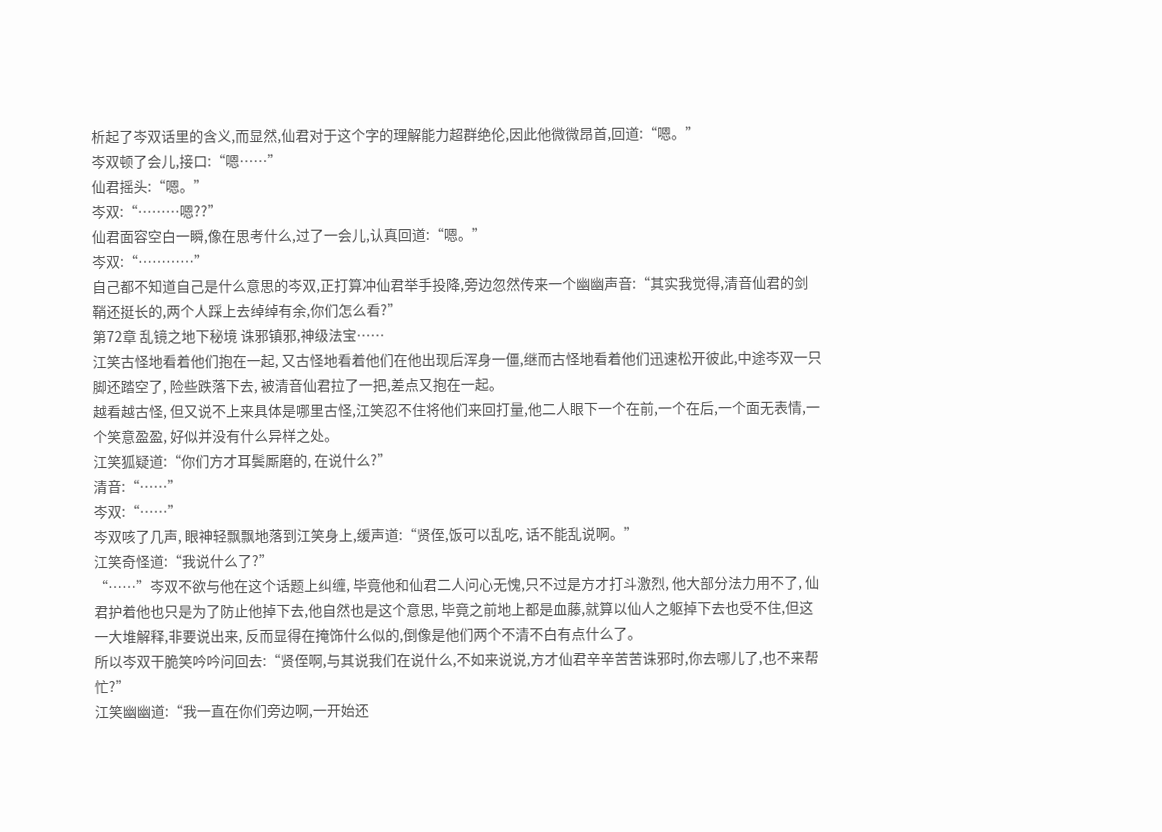析起了岑双话里的含义,而显然,仙君对于这个字的理解能力超群绝伦,因此他微微昂首,回道:“嗯。”
岑双顿了会儿,接口:“嗯……”
仙君摇头:“嗯。”
岑双:“………嗯??”
仙君面容空白一瞬,像在思考什么,过了一会儿,认真回道:“嗯。”
岑双:“…………”
自己都不知道自己是什么意思的岑双,正打算冲仙君举手投降,旁边忽然传来一个幽幽声音:“其实我觉得,清音仙君的剑鞘还挺长的,两个人踩上去绰绰有余,你们怎么看?”
第72章 乱镜之地下秘境 诛邪镇邪,神级法宝……
江笑古怪地看着他们抱在一起, 又古怪地看着他们在他出现后浑身一僵,继而古怪地看着他们迅速松开彼此,中途岑双一只脚还踏空了, 险些跌落下去, 被清音仙君拉了一把,差点又抱在一起。
越看越古怪, 但又说不上来具体是哪里古怪,江笑忍不住将他们来回打量,他二人眼下一个在前,一个在后,一个面无表情,一个笑意盈盈, 好似并没有什么异样之处。
江笑狐疑道:“你们方才耳鬓厮磨的, 在说什么?”
清音:“……”
岑双:“……”
岑双咳了几声, 眼神轻飘飘地落到江笑身上,缓声道:“贤侄,饭可以乱吃, 话不能乱说啊。”
江笑奇怪道:“我说什么了?”
“……”岑双不欲与他在这个话题上纠缠, 毕竟他和仙君二人问心无愧,只不过是方才打斗激烈, 他大部分法力用不了, 仙君护着他也只是为了防止他掉下去,他自然也是这个意思, 毕竟之前地上都是血藤,就算以仙人之躯掉下去也受不住,但这一大堆解释,非要说出来, 反而显得在掩饰什么似的,倒像是他们两个不清不白有点什么了。
所以岑双干脆笑吟吟问回去:“贤侄啊,与其说我们在说什么,不如来说说,方才仙君辛辛苦苦诛邪时,你去哪儿了,也不来帮忙?”
江笑幽幽道:“我一直在你们旁边啊,一开始还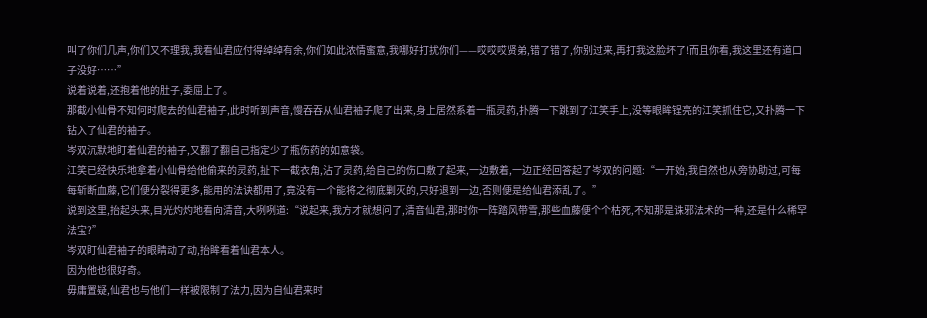叫了你们几声,你们又不理我,我看仙君应付得绰绰有余,你们如此浓情蜜意,我哪好打扰你们——哎哎哎贤弟,错了错了,你别过来,再打我这脸坏了!而且你看,我这里还有道口子没好……”
说着说着,还抱着他的肚子,委屈上了。
那截小仙骨不知何时爬去的仙君袖子,此时听到声音,慢吞吞从仙君袖子爬了出来,身上居然系着一瓶灵药,扑腾一下跳到了江笑手上,没等眼眸锃亮的江笑抓住它,又扑腾一下钻入了仙君的袖子。
岑双沉默地盯着仙君的袖子,又翻了翻自己指定少了瓶伤药的如意袋。
江笑已经快乐地拿着小仙骨给他偷来的灵药,扯下一截衣角,沾了灵药,给自己的伤口敷了起来,一边敷着,一边正经回答起了岑双的问题:“一开始,我自然也从旁协助过,可每每斩断血藤,它们便分裂得更多,能用的法诀都用了,竟没有一个能将之彻底剿灭的,只好退到一边,否则便是给仙君添乱了。”
说到这里,抬起头来,目光灼灼地看向清音,大咧咧道:“说起来,我方才就想问了,清音仙君,那时你一阵踏风带雪,那些血藤便个个枯死,不知那是诛邪法术的一种,还是什么稀罕法宝?”
岑双盯仙君袖子的眼睛动了动,抬眸看着仙君本人。
因为他也很好奇。
毋庸置疑,仙君也与他们一样被限制了法力,因为自仙君来时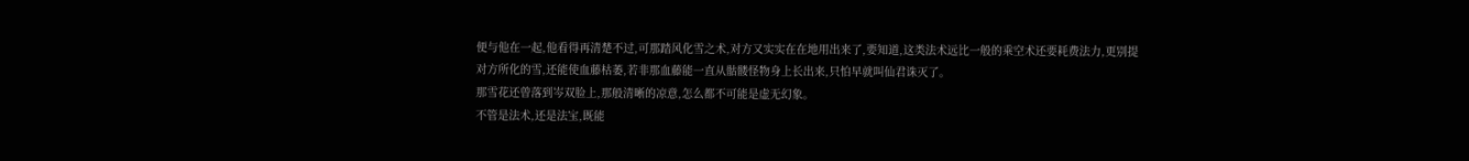便与他在一起,他看得再清楚不过,可那踏风化雪之术,对方又实实在在地用出来了,要知道,这类法术远比一般的乘空术还要耗费法力,更别提对方所化的雪,还能使血藤枯萎,若非那血藤能一直从骷髅怪物身上长出来,只怕早就叫仙君诛灭了。
那雪花还曾落到岑双脸上,那般清晰的凉意,怎么都不可能是虚无幻象。
不管是法术,还是法宝,既能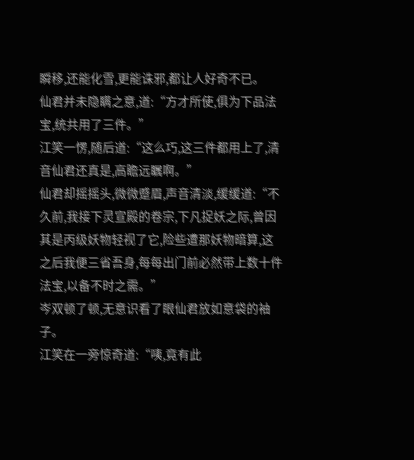瞬移,还能化雪,更能诛邪,都让人好奇不已。
仙君并未隐瞒之意,道:“方才所使,俱为下品法宝,统共用了三件。”
江笑一愣,随后道:“这么巧,这三件都用上了,清音仙君还真是,高瞻远瞩啊。”
仙君却摇摇头,微微蹙眉,声音清淡,缓缓道:“不久前,我接下灵宣殿的卷宗,下凡捉妖之际,曾因其是丙级妖物轻视了它,险些遭那妖物暗算,这之后我便三省吾身,每每出门前必然带上数十件法宝,以备不时之需。”
岑双顿了顿,无意识看了眼仙君放如意袋的袖子。
江笑在一旁惊奇道:“咦,竟有此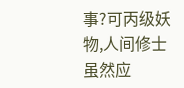事?可丙级妖物,人间修士虽然应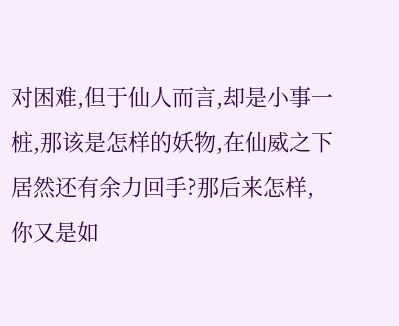对困难,但于仙人而言,却是小事一桩,那该是怎样的妖物,在仙威之下居然还有余力回手?那后来怎样,你又是如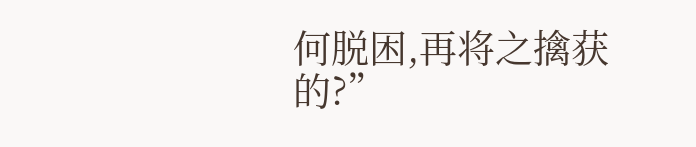何脱困,再将之擒获的?”